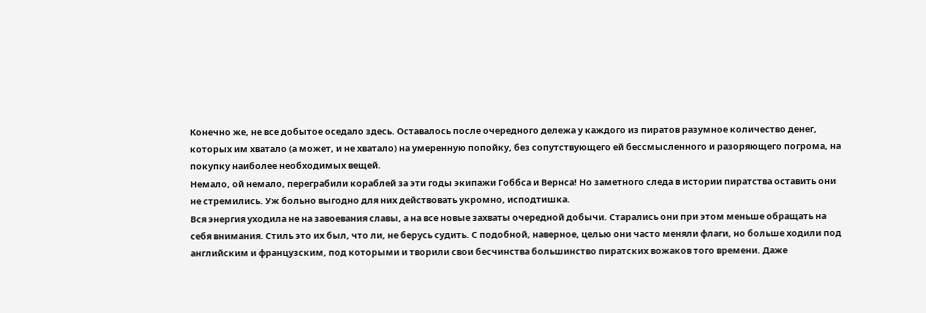Конечно же, не все добытое оседало здесь. Оставалось после очередного дележа у каждого из пиратов разумное количество денег, которых им хватало (а может, и не хватало) на умеренную попойку, без сопутствующего ей бессмысленного и разоряющего погрома, на покупку наиболее необходимых вещей.
Немало, ой немало, переграбили кораблей за эти годы экипажи Гоббса и Вернса! Но заметного следа в истории пиратства оставить они не стремились. Уж больно выгодно для них действовать укромно, исподтишка.
Вся энергия уходила не на завоевания славы, а на все новые захваты очередной добычи. Старались они при этом меньше обращать на себя внимания. Стиль это их был, что ли, не берусь судить. С подобной, наверное, целью они часто меняли флаги, но больше ходили под английским и французским, под которыми и творили свои бесчинства большинство пиратских вожаков того времени. Даже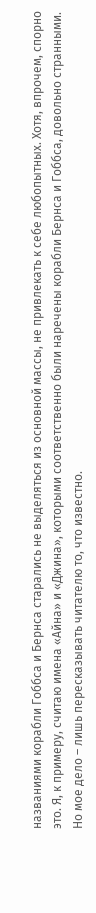названиями корабли Гоббса и Бернса старались не выделяться из основной массы, не привлекать к себе любопытных. Хотя, впрочем, спорно это. Я, к примеру, считаю имена «Айна» и «Джина», которыми соответственно были наречены корабли Бернса и Гоббса, довольно странными. Но мое дело – лишь пересказывать читателю то, что известно.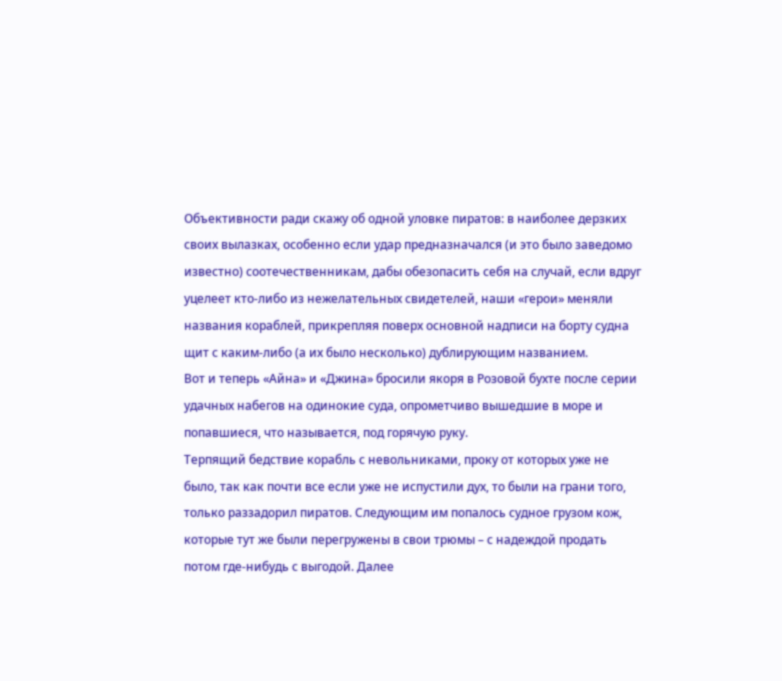Объективности ради скажу об одной уловке пиратов: в наиболее дерзких своих вылазках, особенно если удар предназначался (и это было заведомо известно) соотечественникам, дабы обезопасить себя на случай, если вдруг уцелеет кто-либо из нежелательных свидетелей, наши «герои» меняли названия кораблей, прикрепляя поверх основной надписи на борту судна щит с каким-либо (а их было несколько) дублирующим названием.
Вот и теперь «Айна» и «Джина» бросили якоря в Розовой бухте после серии удачных набегов на одинокие суда, опрометчиво вышедшие в море и попавшиеся, что называется, под горячую руку.
Терпящий бедствие корабль с невольниками, проку от которых уже не было, так как почти все если уже не испустили дух, то были на грани того, только раззадорил пиратов. Следующим им попалось судное грузом кож, которые тут же были перегружены в свои трюмы – с надеждой продать потом где-нибудь с выгодой. Далее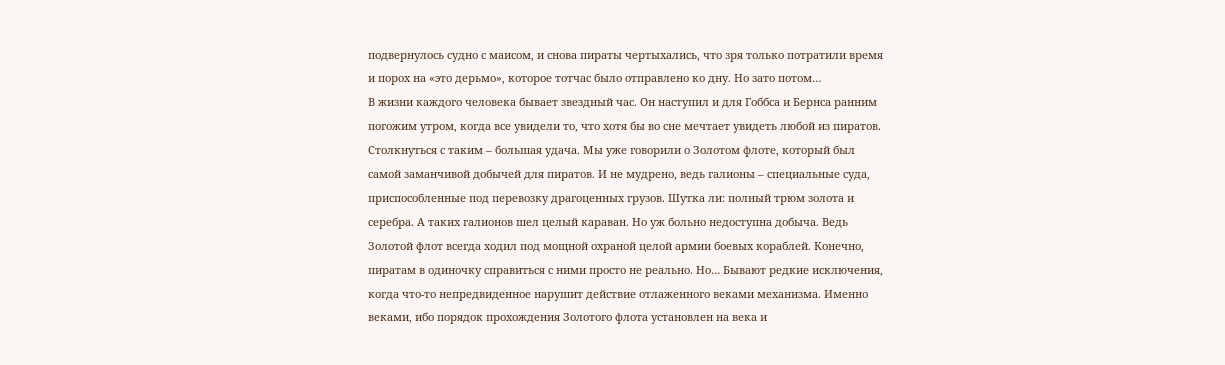подвернулось судно с маисом, и снова пираты чертыхались, что зря только потратили время и порох на «это дерьмо», которое тотчас было отправлено ко дну. Но зато потом…
В жизни каждого человека бывает звездный час. Он наступил и для Гоббса и Бернса ранним погожим утром, когда все увидели то, что хотя бы во сне мечтает увидеть любой из пиратов. Столкнуться с таким – большая удача. Мы уже говорили о Золотом флоте, который был самой заманчивой добычей для пиратов. И не мудрено, ведь галионы – специальные суда, приспособленные под перевозку драгоценных грузов. Шутка ли: полный трюм золота и серебра. А таких галионов шел целый караван. Но уж больно недоступна добыча. Ведь Золотой флот всегда ходил под мощной охраной целой армии боевых кораблей. Конечно, пиратам в одиночку справиться с ними просто не реально. Но… Бывают редкие исключения, когда что-то непредвиденное нарушит действие отлаженного веками механизма. Именно веками, ибо порядок прохождения Золотого флота установлен на века и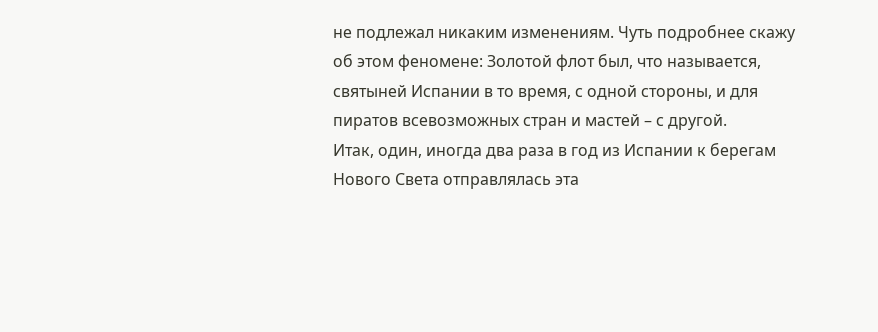не подлежал никаким изменениям. Чуть подробнее скажу об этом феномене: Золотой флот был, что называется, святыней Испании в то время, с одной стороны, и для пиратов всевозможных стран и мастей – с другой.
Итак, один, иногда два раза в год из Испании к берегам Нового Света отправлялась эта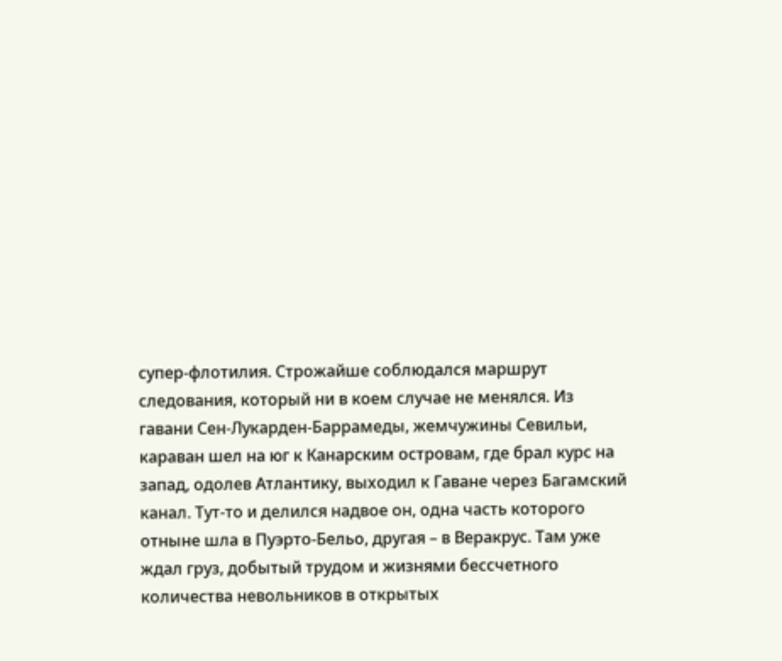супер-флотилия. Строжайше соблюдался маршрут следования, который ни в коем случае не менялся. Из гавани Сен-Лукарден-Баррамеды, жемчужины Севильи, караван шел на юг к Канарским островам, где брал курс на запад, одолев Атлантику, выходил к Гаване через Багамский канал. Тут-то и делился надвое он, одна часть которого отныне шла в Пуэрто-Бельо, другая – в Веракрус. Там уже ждал груз, добытый трудом и жизнями бессчетного количества невольников в открытых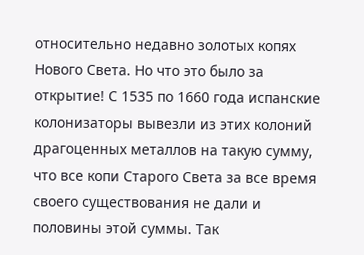относительно недавно золотых копях Нового Света. Но что это было за открытие! С 1535 по 1660 года испанские колонизаторы вывезли из этих колоний драгоценных металлов на такую сумму, что все копи Старого Света за все время своего существования не дали и половины этой суммы. Так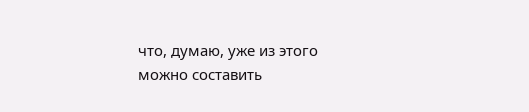что, думаю, уже из этого можно составить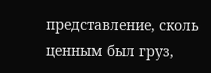представление, сколь ценным был груз,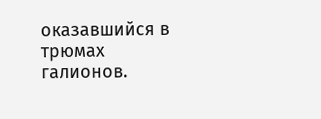оказавшийся в трюмах галионов.